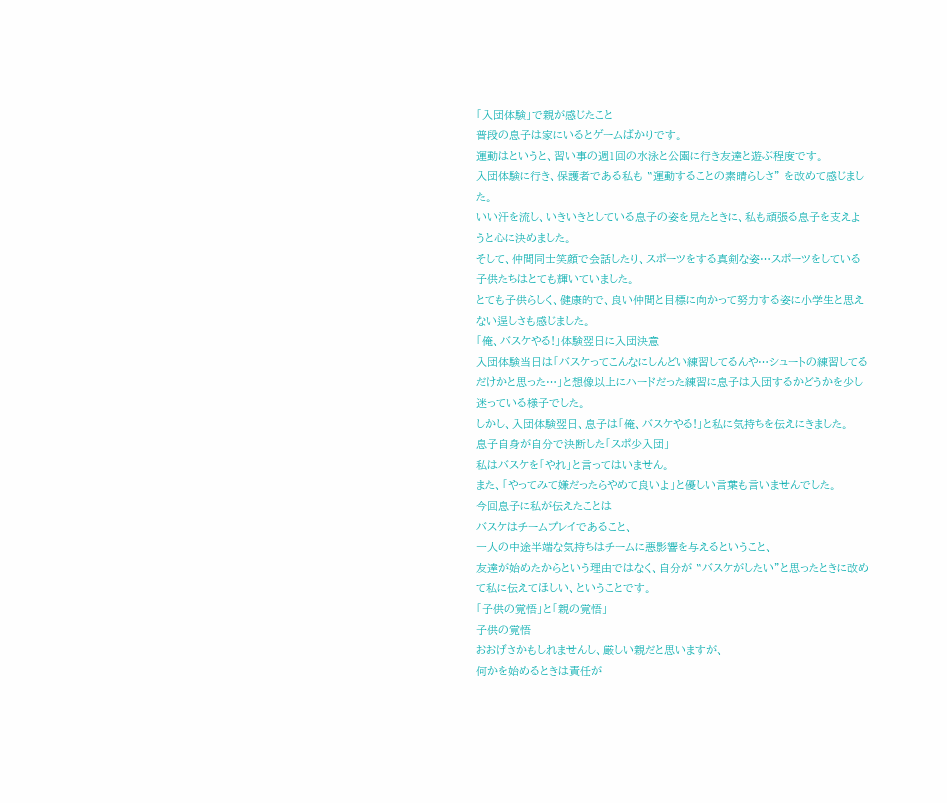「入団体験」で親が感じたこと
普段の息子は家にいるとゲームばかりです。
運動はというと、習い事の週1回の水泳と公園に行き友達と遊ぶ程度です。
入団体験に行き、保護者である私も ‟運動することの素晴らしさ” を改めて感じました。
いい汗を流し、いきいきとしている息子の姿を見たときに、私も頑張る息子を支えようと心に決めました。
そして、仲間同士笑顔で会話したり、スポーツをする真剣な姿…スポーツをしている子供たちはとても輝いていました。
とても子供らしく、健康的で、良い仲間と目標に向かって努力する姿に小学生と思えない逞しさも感じました。
「俺、バスケやる!」体験翌日に入団決意
入団体験当日は「バスケってこんなにしんどい練習してるんや…シュートの練習してるだけかと思った…」と想像以上にハードだった練習に息子は入団するかどうかを少し迷っている様子でした。
しかし、入団体験翌日、息子は「俺、バスケやる!」と私に気持ちを伝えにきました。
息子自身が自分で決断した「スポ少入団」
私はバスケを「やれ」と言ってはいません。
また、「やってみて嫌だったらやめて良いよ」と優しい言葉も言いませんでした。
今回息子に私が伝えたことは
バスケはチームプレイであること、
一人の中途半端な気持ちはチームに悪影響を与えるということ、
友達が始めたからという理由ではなく、自分が ‟バスケがしたい”と思ったときに改めて私に伝えてほしい、ということです。
「子供の覚悟」と「親の覚悟」
子供の覚悟
おおげさかもしれませんし、厳しい親だと思いますが、
何かを始めるときは責任が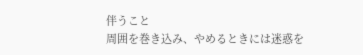伴うこと
周囲を巻き込み、やめるときには迷惑を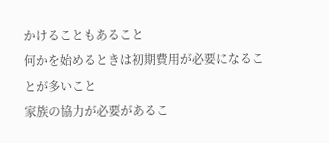かけることもあること
何かを始めるときは初期費用が必要になることが多いこと
家族の協力が必要があるこ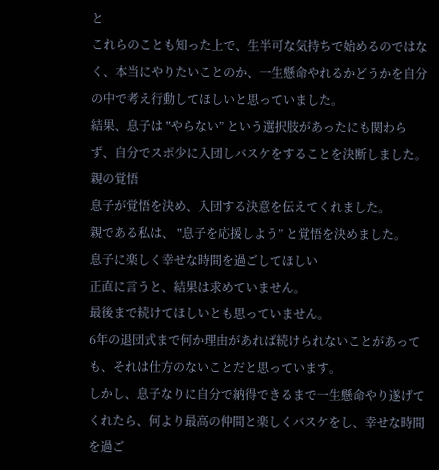と
これらのことも知った上で、生半可な気持ちで始めるのではなく、本当にやりたいことのか、一生懸命やれるかどうかを自分の中で考え行動してほしいと思っていました。
結果、息子は ‟やらない” という選択肢があったにも関わらず、自分でスポ少に入団しバスケをすることを決断しました。
親の覚悟
息子が覚悟を決め、入団する決意を伝えてくれました。
親である私は、 ‟息子を応援しよう” と覚悟を決めました。
息子に楽しく幸せな時間を過ごしてほしい
正直に言うと、結果は求めていません。
最後まで続けてほしいとも思っていません。
6年の退団式まで何か理由があれば続けられないことがあっても、それは仕方のないことだと思っています。
しかし、息子なりに自分で納得できるまで一生懸命やり遂げてくれたら、何より最高の仲間と楽しくバスケをし、幸せな時間を過ご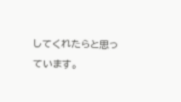してくれたらと思っています。